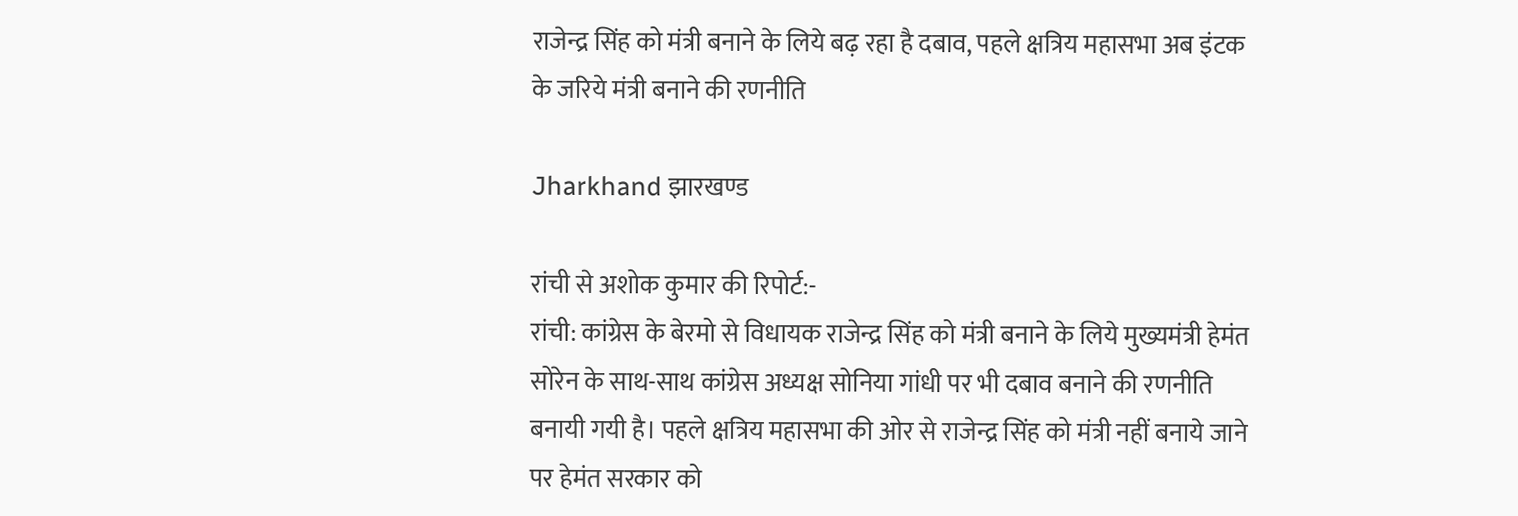राजेन्द्र सिंह को मंत्री बनाने के लिये बढ़ रहा है दबाव, पहले क्षत्रिय महासभा अब इंटक के जरिये मंत्री बनाने की रणनीति

Jharkhand झारखण्ड

रांची से अशोक कुमार की रिपोर्ट:-
रांची: कांग्रेस के बेरमो से विधायक राजेन्द्र सिंह को मंत्री बनाने के लिये मुख्यमंत्री हेमंत सोरेन के साथ-साथ कांग्रेस अध्यक्ष सोनिया गांधी पर भी दबाव बनाने की रणनीति बनायी गयी है। पहले क्षत्रिय महासभा की ओर से राजेन्द्र सिंह को मंत्री नहीं बनाये जाने पर हेमंत सरकार को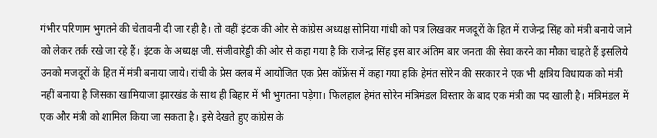गंभीर परिणाम भुगतने की चेतावनी दी जा रही है। तो वहीं इंटक की ओर से कांग्रेस अध्यक्ष सोनिया गांधी को पत्र लिखकर मजदूरों के हित में राजेन्द्र सिंह को मंत्री बनाये जाने को लेकर तर्क रखे जा रहे हैं। इंटक के अध्यक्ष जी. संजीवारेड्डी की ओर से कहा गया है कि राजेन्द्र सिंह इस बार अंतिम बार जनता की सेवा करने का मौका चाहते हैं इसलिये उनको मजदूरों के हित में मंत्री बनाया जाये। रांची के प्रेस क्लब में आयोजित एक प्रेस कॉफ्रेंस में कहा गया हकि हेमंत सोरेन की सरकार ने एक भी क्षत्रिय विधायक को मंत्री नहीं बनाया है जिसका खामियाजा झारखंड के साथ ही बिहार में भी भुगतना पड़ेगा। फिलहाल हेमंत सोरेन मंत्रिमंडल विस्तार के बाद एक मंत्री का पद खाली है। मंत्रिमंडल में एक और मंत्री को शामिल किया जा सकता है। इसे देखते हुए कांग्रेस के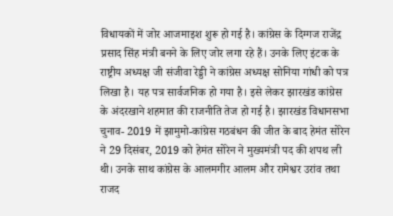विधायकों में जोर आजमाइश शुरू हो गई है। कांग्रेस के दिग्गज राजेंद्र प्रसाद सिंह मंत्री बनने के लिए जोर लगा रहे हैं। उनके लिए इंटक के राष्ट्रीय अध्यक्ष जी संजीवा रेड्डी ने कांग्रेस अध्यक्ष सोनिया गांधी को पत्र लिखा है। यह पत्र सार्वजनिक हो गया है। इसे लेकर झारखंड कांग्रेस के अंदरखाने शहमात की राजनीति तेज हो गई है। झारखंड विधानसभा चुनाव- 2019 में झामुमो-कांग्रेस गठबंधन की जीत के बाद हेमंत सोरेन ने 29 दिसंबर, 2019 को हेमंत सोरेन ने मुख्यमंत्री पद की शपथ ली थी। उनके साथ कांग्रेस के आलमगीर आलम और रामेश्वर उरांव तथा राजद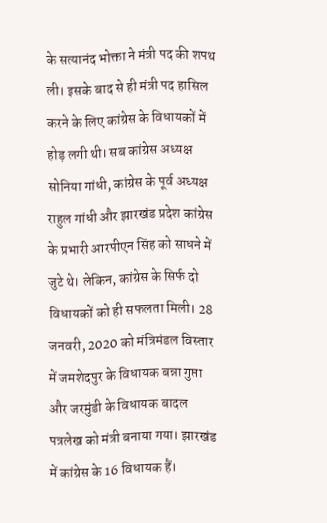के सत्यानंद भोक्ता ने मंत्री पद की शपथ ली। इसके बाद से ही मंत्री पद हासिल करने के लिए कांग्रेस के विधायकों में होड़ लगी थी। सब कांग्रेस अध्यक्ष सोनिया गांधी, कांग्रेस के पूर्व अध्यक्ष राहुल गांधी और झारखंड प्रदेश कांग्रेस के प्रभारी आरपीएन सिंह को साधने में जुटे थे। लेकिन, कांग्रेस के सिर्फ दो विधायकों को ही सफलता मिली। 28 जनवरी, 2020 को मंत्रिमंडल विस्तार में जमशेदपुर के विधायक बन्ना गुप्ता और जरमुंडी के विधायक बादल पत्रलेख को मंत्री बनाया गया। झारखंड में कांग्रेस के 16 विधायक हैं।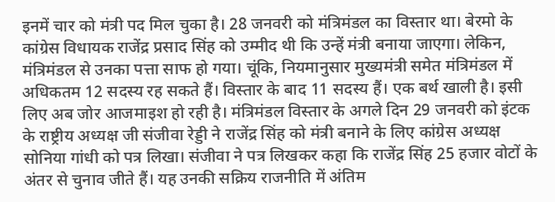इनमें चार को मंत्री पद मिल चुका है। 28 जनवरी को मंत्रिमंडल का विस्तार था। बेरमो के कांग्रेस विधायक राजेंद्र प्रसाद सिंह को उम्मीद थी कि उन्हें मंत्री बनाया जाएगा। लेकिन, मंत्रिमंडल से उनका पत्ता साफ हो गया। चूंकि, नियमानुसार मुख्यमंत्री समेत मंत्रिमंडल में अधिकतम 12 सदस्य रह सकते हैं। विस्तार के बाद 11 सदस्य हैं। एक बर्थ खाली है। इसी लिए अब जोर आजमाइश हो रही है। मंत्रिमंडल विस्तार के अगले दिन 29 जनवरी को इंटक के राष्ट्रीय अध्यक्ष जी संजीवा रेड्डी ने राजेंद्र सिंह को मंत्री बनाने के लिए कांग्रेस अध्यक्ष सोनिया गांधी को पत्र लिखा। संजीवा ने पत्र लिखकर कहा कि राजेंद्र सिंह 25 हजार वोटों के अंतर से चुनाव जीते हैं। यह उनकी सक्रिय राजनीति में अंतिम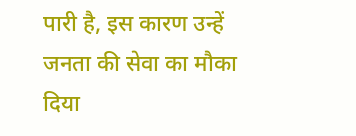पारी है, इस कारण उन्हें जनता की सेवा का मौका दिया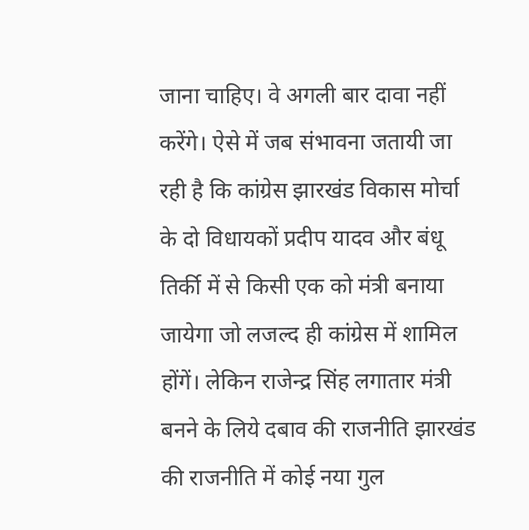जाना चाहिए। वे अगली बार दावा नहीं करेंगे। ऐसे में जब संभावना जतायी जा रही है कि कांग्रेस झारखंड विकास मोर्चा के दो विधायकों प्रदीप यादव और बंधू तिर्की में से किसी एक को मंत्री बनाया जायेगा जो लजल्द ही कांग्रेस में शामिल होंगें। लेकिन राजेन्द्र सिंह लगातार मंत्री बनने के लिये दबाव की राजनीति झारखंड की राजनीति में कोई नया गुल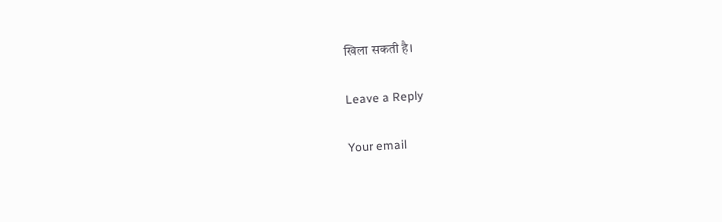खिला सकती है।

Leave a Reply

Your email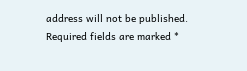address will not be published. Required fields are marked *